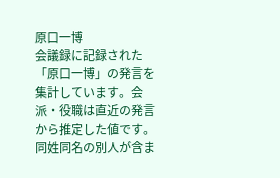原口一博
会議録に記録された「原口一博」の発言を集計しています。会派・役職は直近の発言から推定した値です。同姓同名の別人が含ま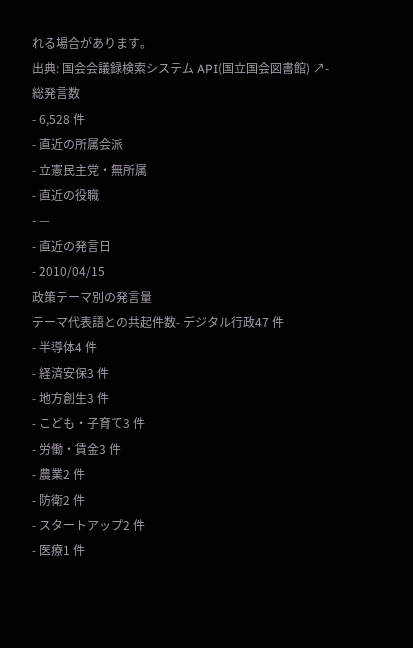れる場合があります。
出典: 国会会議録検索システム API(国立国会図書館) ↗- 総発言数
- 6,528 件
- 直近の所属会派
- 立憲民主党・無所属
- 直近の役職
- —
- 直近の発言日
- 2010/04/15
政策テーマ別の発言量
テーマ代表語との共起件数- デジタル行政47 件
- 半導体4 件
- 経済安保3 件
- 地方創生3 件
- こども・子育て3 件
- 労働・賃金3 件
- 農業2 件
- 防衛2 件
- スタートアップ2 件
- 医療1 件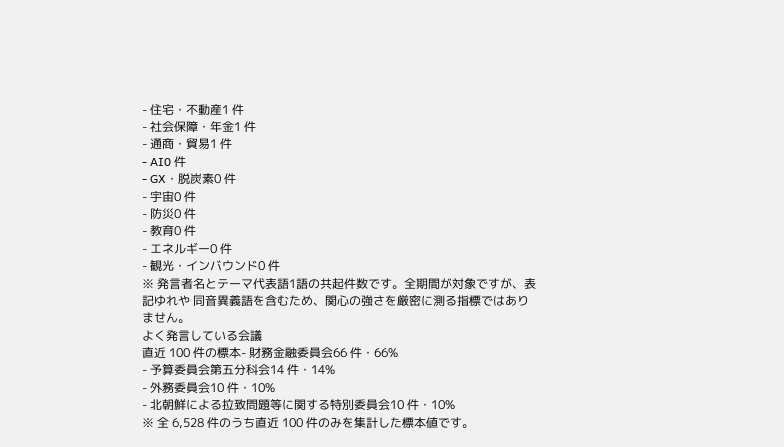- 住宅・不動産1 件
- 社会保障・年金1 件
- 通商・貿易1 件
- AI0 件
- GX・脱炭素0 件
- 宇宙0 件
- 防災0 件
- 教育0 件
- エネルギー0 件
- 観光・インバウンド0 件
※ 発言者名とテーマ代表語1語の共起件数です。全期間が対象ですが、表記ゆれや 同音異義語を含むため、関心の強さを厳密に測る指標ではありません。
よく発言している会議
直近 100 件の標本- 財務金融委員会66 件・66%
- 予算委員会第五分科会14 件・14%
- 外務委員会10 件・10%
- 北朝鮮による拉致問題等に関する特別委員会10 件・10%
※ 全 6,528 件のうち直近 100 件のみを集計した標本値です。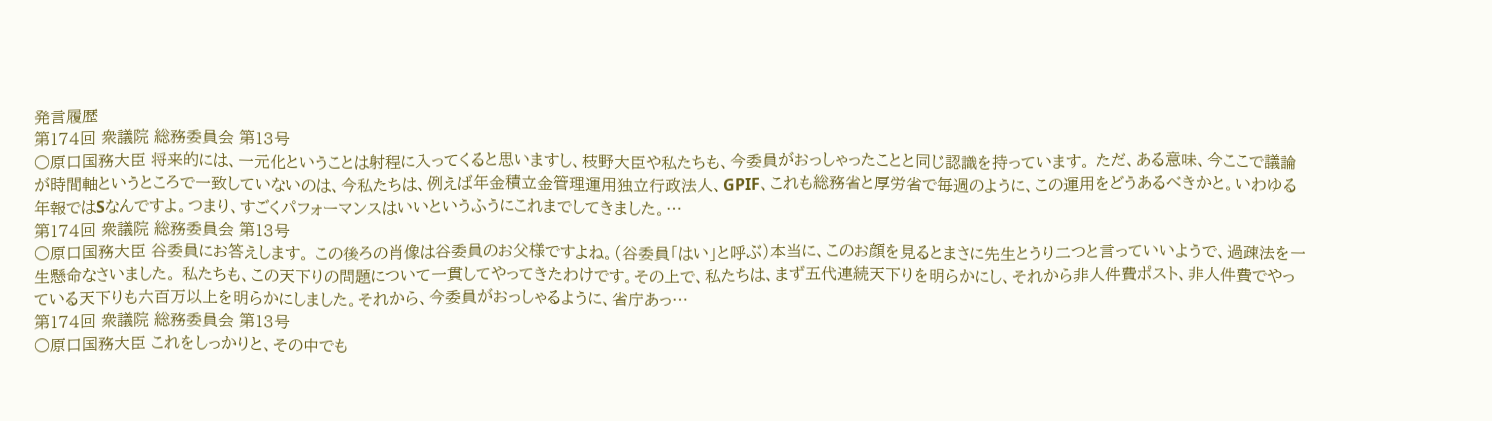発言履歴
第174回 衆議院 総務委員会 第13号
○原口国務大臣 将来的には、一元化ということは射程に入ってくると思いますし、枝野大臣や私たちも、今委員がおっしゃったことと同じ認識を持っています。 ただ、ある意味、今ここで議論が時間軸というところで一致していないのは、今私たちは、例えば年金積立金管理運用独立行政法人、GPIF、これも総務省と厚労省で毎週のように、この運用をどうあるべきかと。いわゆる年報ではSなんですよ。つまり、すごくパフォーマンスはいいというふうにこれまでしてきました。…
第174回 衆議院 総務委員会 第13号
○原口国務大臣 谷委員にお答えします。 この後ろの肖像は谷委員のお父様ですよね。(谷委員「はい」と呼ぶ)本当に、このお顔を見るとまさに先生とうり二つと言っていいようで、過疎法を一生懸命なさいました。 私たちも、この天下りの問題について一貫してやってきたわけです。その上で、私たちは、まず五代連続天下りを明らかにし、それから非人件費ポスト、非人件費でやっている天下りも六百万以上を明らかにしました。それから、今委員がおっしゃるように、省庁あっ…
第174回 衆議院 総務委員会 第13号
○原口国務大臣 これをしっかりと、その中でも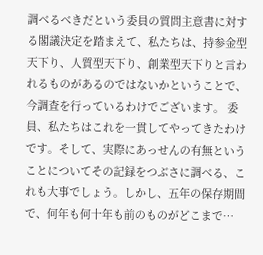調べるべきだという委員の質問主意書に対する閣議決定を踏まえて、私たちは、持参金型天下り、人質型天下り、創業型天下りと言われるものがあるのではないかということで、今調査を行っているわけでございます。 委員、私たちはこれを一貫してやってきたわけです。そして、実際にあっせんの有無ということについてその記録をつぶさに調べる、これも大事でしょう。しかし、五年の保存期間で、何年も何十年も前のものがどこまで…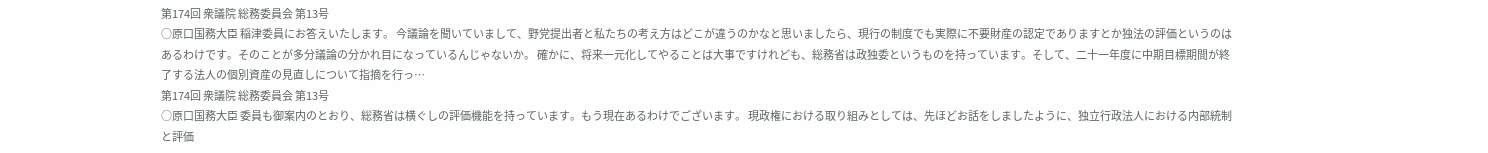第174回 衆議院 総務委員会 第13号
○原口国務大臣 稲津委員にお答えいたします。 今議論を聞いていまして、野党提出者と私たちの考え方はどこが違うのかなと思いましたら、現行の制度でも実際に不要財産の認定でありますとか独法の評価というのはあるわけです。そのことが多分議論の分かれ目になっているんじゃないか。 確かに、将来一元化してやることは大事ですけれども、総務省は政独委というものを持っています。そして、二十一年度に中期目標期間が終了する法人の個別資産の見直しについて指摘を行っ…
第174回 衆議院 総務委員会 第13号
○原口国務大臣 委員も御案内のとおり、総務省は横ぐしの評価機能を持っています。もう現在あるわけでございます。 現政権における取り組みとしては、先ほどお話をしましたように、独立行政法人における内部統制と評価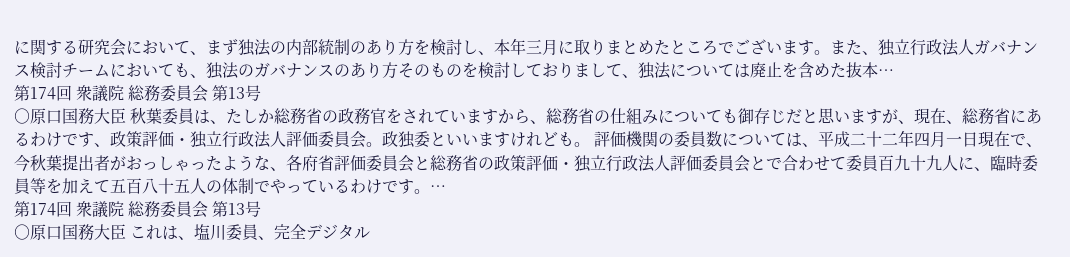に関する研究会において、まず独法の内部統制のあり方を検討し、本年三月に取りまとめたところでございます。また、独立行政法人ガバナンス検討チームにおいても、独法のガバナンスのあり方そのものを検討しておりまして、独法については廃止を含めた抜本…
第174回 衆議院 総務委員会 第13号
○原口国務大臣 秋葉委員は、たしか総務省の政務官をされていますから、総務省の仕組みについても御存じだと思いますが、現在、総務省にあるわけです、政策評価・独立行政法人評価委員会。政独委といいますけれども。 評価機関の委員数については、平成二十二年四月一日現在で、今秋葉提出者がおっしゃったような、各府省評価委員会と総務省の政策評価・独立行政法人評価委員会とで合わせて委員百九十九人に、臨時委員等を加えて五百八十五人の体制でやっているわけです。…
第174回 衆議院 総務委員会 第13号
○原口国務大臣 これは、塩川委員、完全デジタル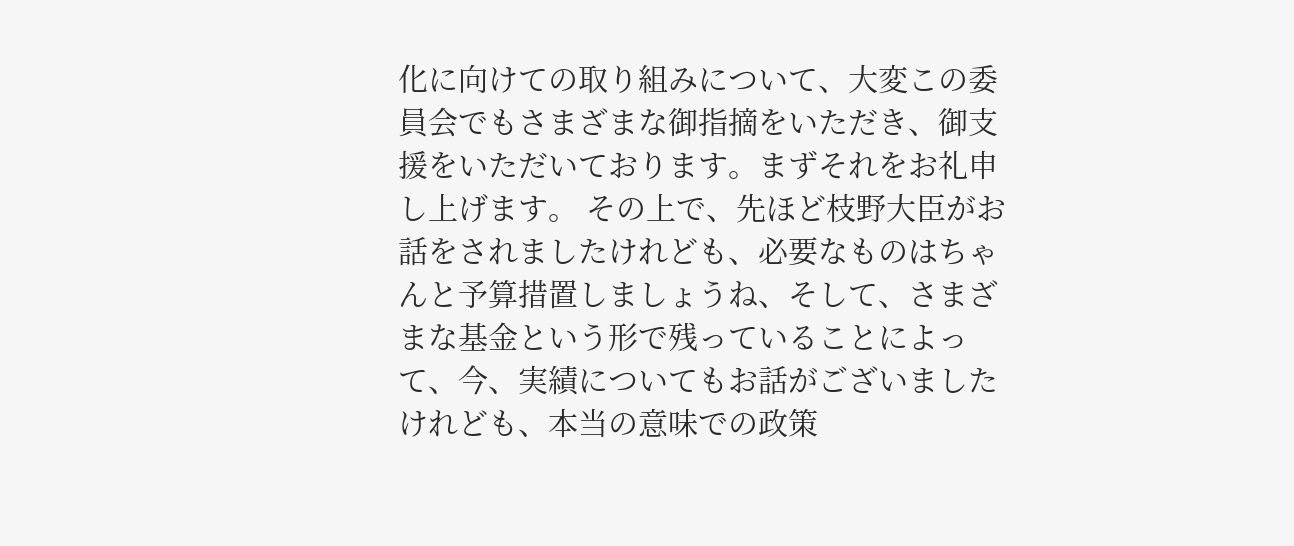化に向けての取り組みについて、大変この委員会でもさまざまな御指摘をいただき、御支援をいただいております。まずそれをお礼申し上げます。 その上で、先ほど枝野大臣がお話をされましたけれども、必要なものはちゃんと予算措置しましょうね、そして、さまざまな基金という形で残っていることによって、今、実績についてもお話がございましたけれども、本当の意味での政策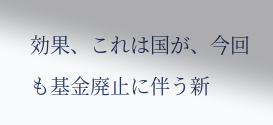効果、これは国が、今回も基金廃止に伴う新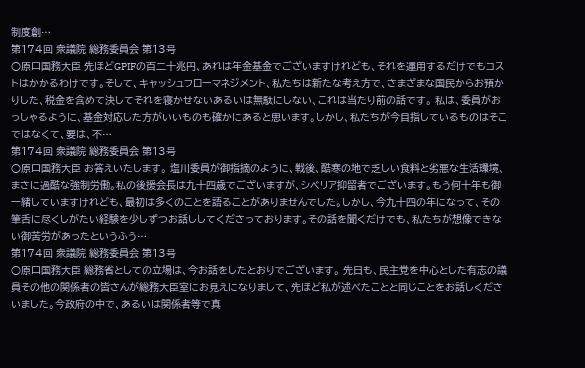制度創…
第174回 衆議院 総務委員会 第13号
○原口国務大臣 先ほどGPIFの百二十兆円、あれは年金基金でございますけれども、それを運用するだけでもコストはかかるわけです。そして、キャッシュフローマネジメント、私たちは新たな考え方で、さまざまな国民からお預かりした、税金を含めて決してそれを寝かせないあるいは無駄にしない、これは当たり前の話です。 私は、委員がおっしゃるように、基金対応した方がいいものも確かにあると思います。しかし、私たちが今目指しているものはそこではなくて、要は、不…
第174回 衆議院 総務委員会 第13号
○原口国務大臣 お答えいたします。 塩川委員が御指摘のように、戦後、酷寒の地で乏しい食料と劣悪な生活環境、まさに過酷な強制労働。私の後援会長は九十四歳でございますが、シベリア抑留者でございます。もう何十年も御一緒していますけれども、最初は多くのことを語ることがありませんでした。しかし、今九十四の年になって、その筆舌に尽くしがたい経験を少しずつお話ししてくださっております。その話を聞くだけでも、私たちが想像できない御苦労があったというふう…
第174回 衆議院 総務委員会 第13号
○原口国務大臣 総務省としての立場は、今お話をしたとおりでございます。 先日も、民主党を中心とした有志の議員その他の関係者の皆さんが総務大臣室にお見えになりまして、先ほど私が述べたことと同じことをお話しくださいました。今政府の中で、あるいは関係者等で真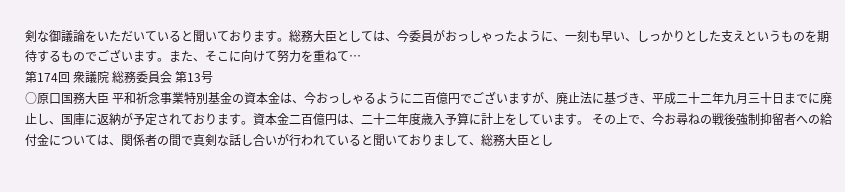剣な御議論をいただいていると聞いております。総務大臣としては、今委員がおっしゃったように、一刻も早い、しっかりとした支えというものを期待するものでございます。また、そこに向けて努力を重ねて…
第174回 衆議院 総務委員会 第13号
○原口国務大臣 平和祈念事業特別基金の資本金は、今おっしゃるように二百億円でございますが、廃止法に基づき、平成二十二年九月三十日までに廃止し、国庫に返納が予定されております。資本金二百億円は、二十二年度歳入予算に計上をしています。 その上で、今お尋ねの戦後強制抑留者への給付金については、関係者の間で真剣な話し合いが行われていると聞いておりまして、総務大臣とし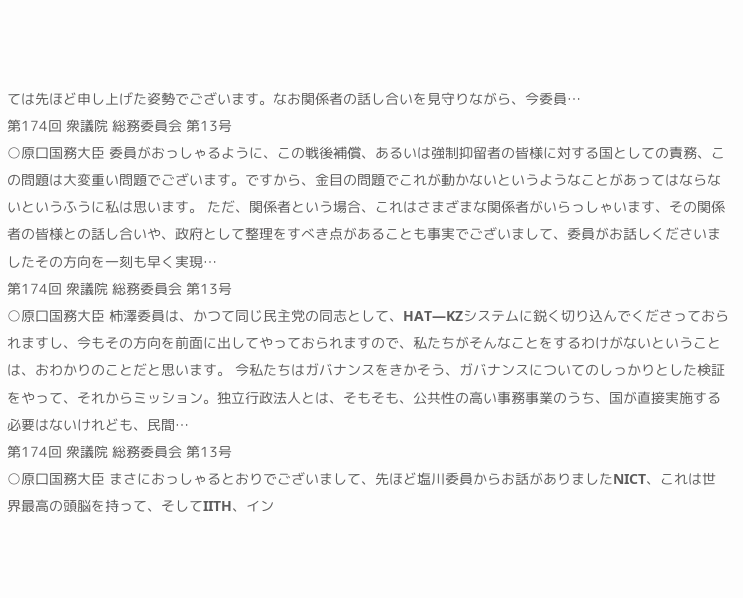ては先ほど申し上げた姿勢でございます。なお関係者の話し合いを見守りながら、今委員…
第174回 衆議院 総務委員会 第13号
○原口国務大臣 委員がおっしゃるように、この戦後補償、あるいは強制抑留者の皆様に対する国としての責務、この問題は大変重い問題でございます。ですから、金目の問題でこれが動かないというようなことがあってはならないというふうに私は思います。 ただ、関係者という場合、これはさまざまな関係者がいらっしゃいます、その関係者の皆様との話し合いや、政府として整理をすべき点があることも事実でございまして、委員がお話しくださいましたその方向を一刻も早く実現…
第174回 衆議院 総務委員会 第13号
○原口国務大臣 柿澤委員は、かつて同じ民主党の同志として、HAT—KZシステムに鋭く切り込んでくださっておられますし、今もその方向を前面に出してやっておられますので、私たちがそんなことをするわけがないということは、おわかりのことだと思います。 今私たちはガバナンスをきかそう、ガバナンスについてのしっかりとした検証をやって、それからミッション。独立行政法人とは、そもそも、公共性の高い事務事業のうち、国が直接実施する必要はないけれども、民間…
第174回 衆議院 総務委員会 第13号
○原口国務大臣 まさにおっしゃるとおりでございまして、先ほど塩川委員からお話がありましたNICT、これは世界最高の頭脳を持って、そしてIITH、イン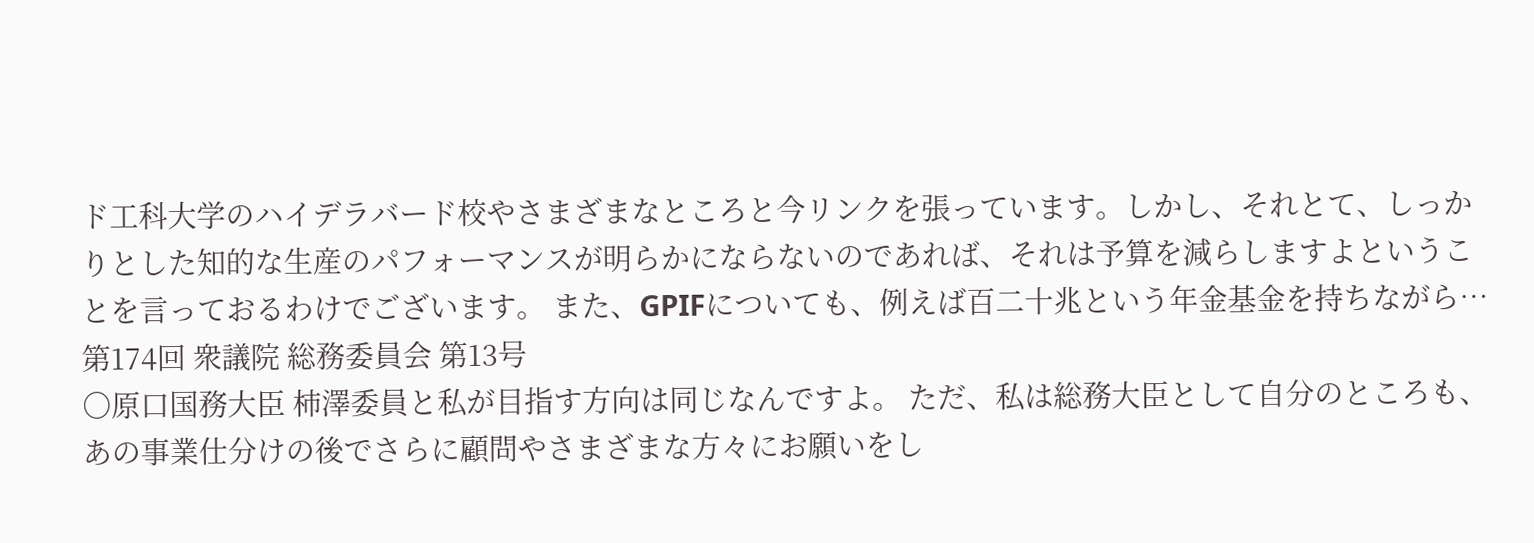ド工科大学のハイデラバード校やさまざまなところと今リンクを張っています。しかし、それとて、しっかりとした知的な生産のパフォーマンスが明らかにならないのであれば、それは予算を減らしますよということを言っておるわけでございます。 また、GPIFについても、例えば百二十兆という年金基金を持ちながら…
第174回 衆議院 総務委員会 第13号
○原口国務大臣 柿澤委員と私が目指す方向は同じなんですよ。 ただ、私は総務大臣として自分のところも、あの事業仕分けの後でさらに顧問やさまざまな方々にお願いをし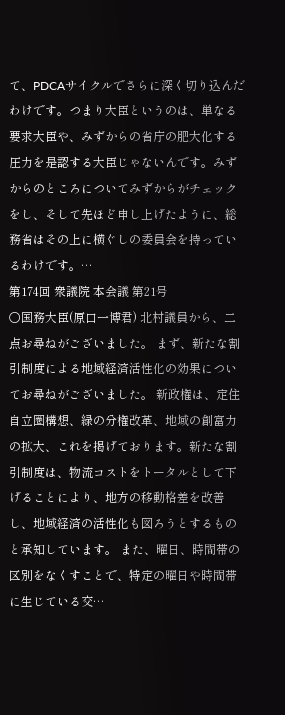て、PDCAサイクルでさらに深く切り込んだわけです。つまり大臣というのは、単なる要求大臣や、みずからの省庁の肥大化する圧力を是認する大臣じゃないんです。みずからのところについてみずからがチェックをし、そして先ほど申し上げたように、総務省はその上に横ぐしの委員会を持っているわけです。…
第174回 衆議院 本会議 第21号
○国務大臣(原口一博君) 北村議員から、二点お尋ねがございました。 まず、新たな割引制度による地域経済活性化の効果についてお尋ねがございました。 新政権は、定住自立圏構想、緑の分権改革、地域の創富力の拡大、これを掲げております。新たな割引制度は、物流コストをトータルとして下げることにより、地方の移動格差を改善し、地域経済の活性化も図ろうとするものと承知しています。 また、曜日、時間帯の区別をなくすことで、特定の曜日や時間帯に生じている交…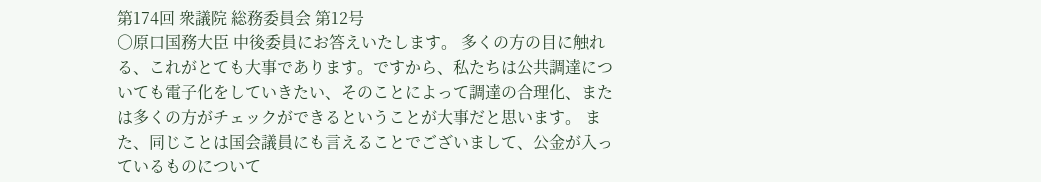第174回 衆議院 総務委員会 第12号
○原口国務大臣 中後委員にお答えいたします。 多くの方の目に触れる、これがとても大事であります。ですから、私たちは公共調達についても電子化をしていきたい、そのことによって調達の合理化、または多くの方がチェックができるということが大事だと思います。 また、同じことは国会議員にも言えることでございまして、公金が入っているものについて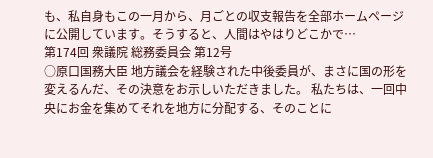も、私自身もこの一月から、月ごとの収支報告を全部ホームページに公開しています。そうすると、人間はやはりどこかで…
第174回 衆議院 総務委員会 第12号
○原口国務大臣 地方議会を経験された中後委員が、まさに国の形を変えるんだ、その決意をお示しいただきました。 私たちは、一回中央にお金を集めてそれを地方に分配する、そのことに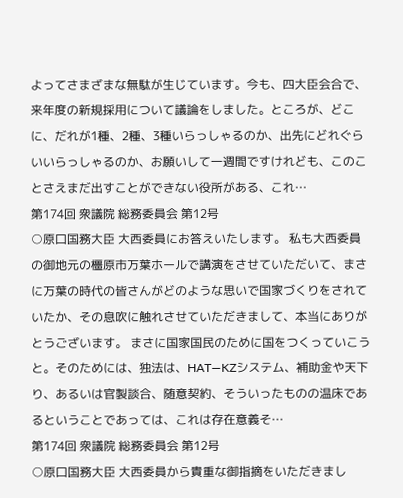よってさまざまな無駄が生じています。今も、四大臣会合で、来年度の新規採用について議論をしました。ところが、どこに、だれが1種、2種、3種いらっしゃるのか、出先にどれぐらいいらっしゃるのか、お願いして一週間ですけれども、このことさえまだ出すことができない役所がある、これ…
第174回 衆議院 総務委員会 第12号
○原口国務大臣 大西委員にお答えいたします。 私も大西委員の御地元の橿原市万葉ホールで講演をさせていただいて、まさに万葉の時代の皆さんがどのような思いで国家づくりをされていたか、その息吹に触れさせていただきまして、本当にありがとうございます。 まさに国家国民のために国をつくっていこうと。そのためには、独法は、HAT—KZシステム、補助金や天下り、あるいは官製談合、随意契約、そういったものの温床であるということであっては、これは存在意義そ…
第174回 衆議院 総務委員会 第12号
○原口国務大臣 大西委員から貴重な御指摘をいただきまし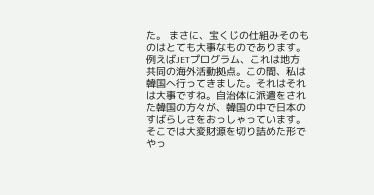た。 まさに、宝くじの仕組みそのものはとても大事なものであります。例えばJETプログラム、これは地方共同の海外活動拠点。この間、私は韓国へ行ってきました。それはそれは大事ですね。自治体に派遣をされた韓国の方々が、韓国の中で日本のすばらしさをおっしゃっています。そこでは大変財源を切り詰めた形でやっ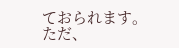ておられます。 ただ、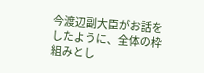今渡辺副大臣がお話をしたように、全体の枠組みとし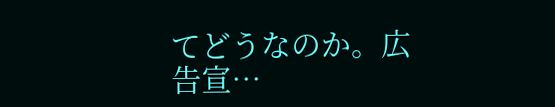てどうなのか。広告宣…